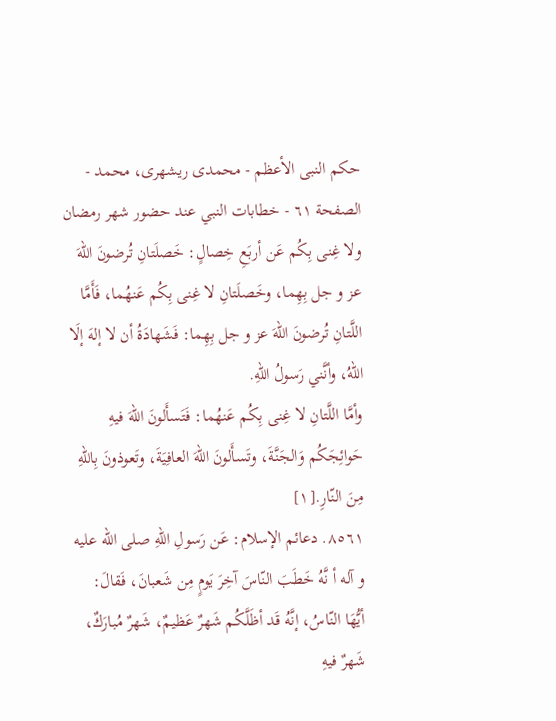حكم النبى الأعظم - محمدی ریشهری، محمد - الصفحة ٦١ - خطابات النبي عند حضور شهر رمضان
ولا غِنى بِكُم عَن أربَعِ خِصالٍ: خَصلَتانِ تُرضونَ اللّهَ عز و جل بِهِما، وخَصلَتانِ لا غِنى بِكُم عَنهُما، فَأَمَّا اللَّتانِ تُرضونَ اللّهَ عز و جل بِهِما: فَشَهادَةُ أن لا إلهَ إلَا اللّهُ، وأنَّني رَسولُ اللّهِ.
وأمَّا اللَّتانِ لا غِنى بِكُم عَنهُما: فَتَسأَلونَ اللّهَ فيهِ حَوائِجَكُم وَالجَنَّةَ، وتَسأَلونَ اللّهَ العافِيَةَ، وتَعوذونَ بِاللّهِ مِنَ النّارِ.[١]
٨٥٦١. دعائم الإسلام: عَن رَسولِ اللّهِ صلى اللّه عليه و آله أ نَّهُ خَطَبَ النّاسَ آخِرَ يَومٍ مِن شَعبانَ، فَقالَ:
أيُّهَا النّاسُ، إنَّهُ قَد أظَلَّكُم شَهرٌ عَظيمٌ، شَهرٌ مُبارَكٌ، شَهرٌ فيهِ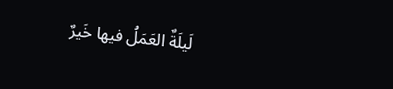لَيلَةٌ العَمَلُ فيها خَيرٌ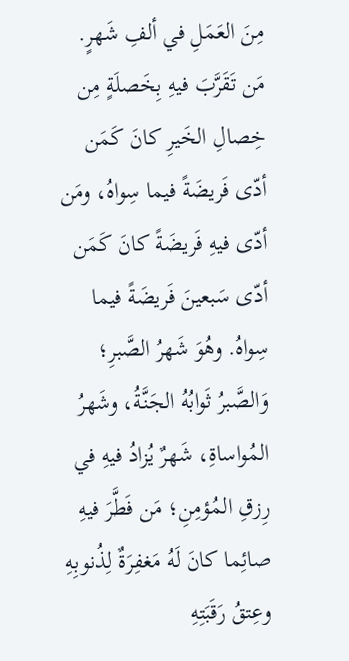مِنَ العَمَلِ في ألفِ شَهرٍ. مَن تَقَرَّبَ فيهِ بِخَصلَةٍ مِن خِصالِ الخَيرِ كانَ كَمَن أدّى فَريضَةً فيما سِواهُ، ومَن أدّى فيهِ فَريضَةً كانَ كَمَن أدّى سَبعينَ فَريضَةً فيما سِواهُ. وهُوَ شَهرُ الصَّبرِ؛ وَالصَّبرُ ثَوابُهُ الجَنَّةُ، وشَهرُ المُواساةِ، شَهرٌ يُزادُ فيهِ في رِزقِ المُؤمِنِ؛ مَن فَطَّرَ فيهِ صائِما كانَ لَهُ مَغفِرَةٌ لِذُنوبِهِ وعِتقُ رَقَبَتِهِ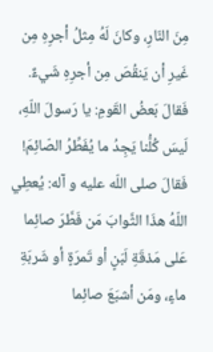مِنَ النّارِ، وكانَ لَهُ مِثلُ أجرِهِ مِن غَيرِ أن يَنقُصَ مِن أجرِهِ شَيءٌ.
فَقالَ بَعضُ القَومِ: يا رَسولَ اللّهِ، لَيسَ كُلُّنا يَجِدُ ما يُفَطِّرُ الصّائِمَ! فَقالَ صلى اللّه عليه و آله: يُعطِي اللّهُ هذَا الثَّوابَ مَن فَطَّرَ صائِما عَلى مَذقَةِ لَبَنٍ أو تَمرَةٍ أو شَربَةِ ماءٍ، ومَن أشبَعَ صائِما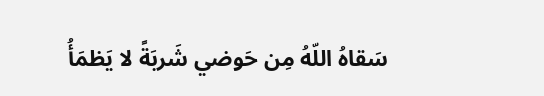سَقاهُ اللّهُ مِن حَوضي شَربَةً لا يَظمَأُ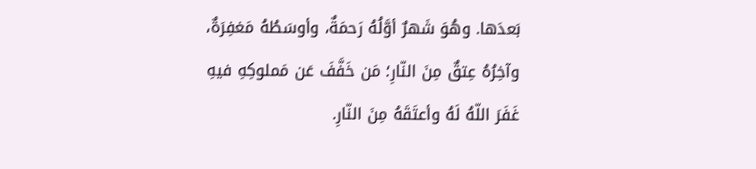بَعدَها. وهُوَ شَهرٌ أوَّلُهُ رَحمَةٌ، وأوسَطُهُ مَغفِرَةٌ، وآخِرُهُ عِتقٌ مِنَ النّارِ؛ مَن خَفَّفَ عَن مَملوكِهِ فيهِ غَفَرَ اللّهُ لَهُ وأعتَقَهُ مِنَ النّارِ.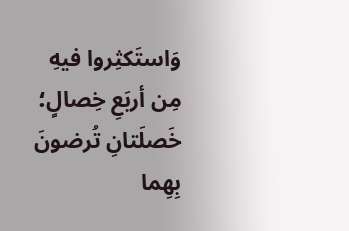وَاستَكثِروا فيهِ مِن أربَعِ خِصالٍ؛ خَصلَتانِ تُرضونَ بِهِما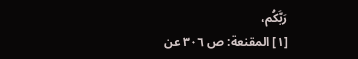رَبَّكُم،
[١] المقنعة: ص ٣٠٦ عن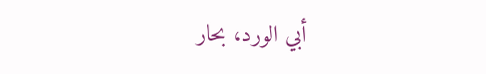أبي الورد، بحار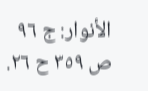الأنوار: ج ٩٦ ص ٣٥٩ ح ٢٦.